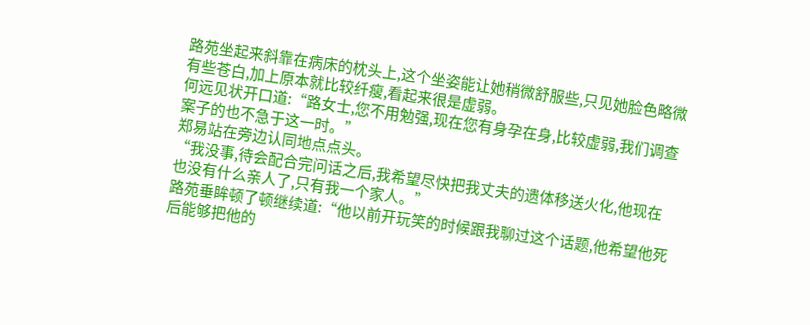路苑坐起来斜靠在病床的枕头上,这个坐姿能让她稍微舒服些,只见她脸色略微有些苍白,加上原本就比较纤瘦,看起来很是虚弱。
何远见状开口道:“路女士,您不用勉强,现在您有身孕在身,比较虚弱,我们调查案子的也不急于这一时。”
郑易站在旁边认同地点点头。
“我没事,待会配合完问话之后,我希望尽快把我丈夫的遗体移送火化,他现在也没有什么亲人了,只有我一个家人。”
路苑垂眸顿了顿继续道:“他以前开玩笑的时候跟我聊过这个话题,他希望他死后能够把他的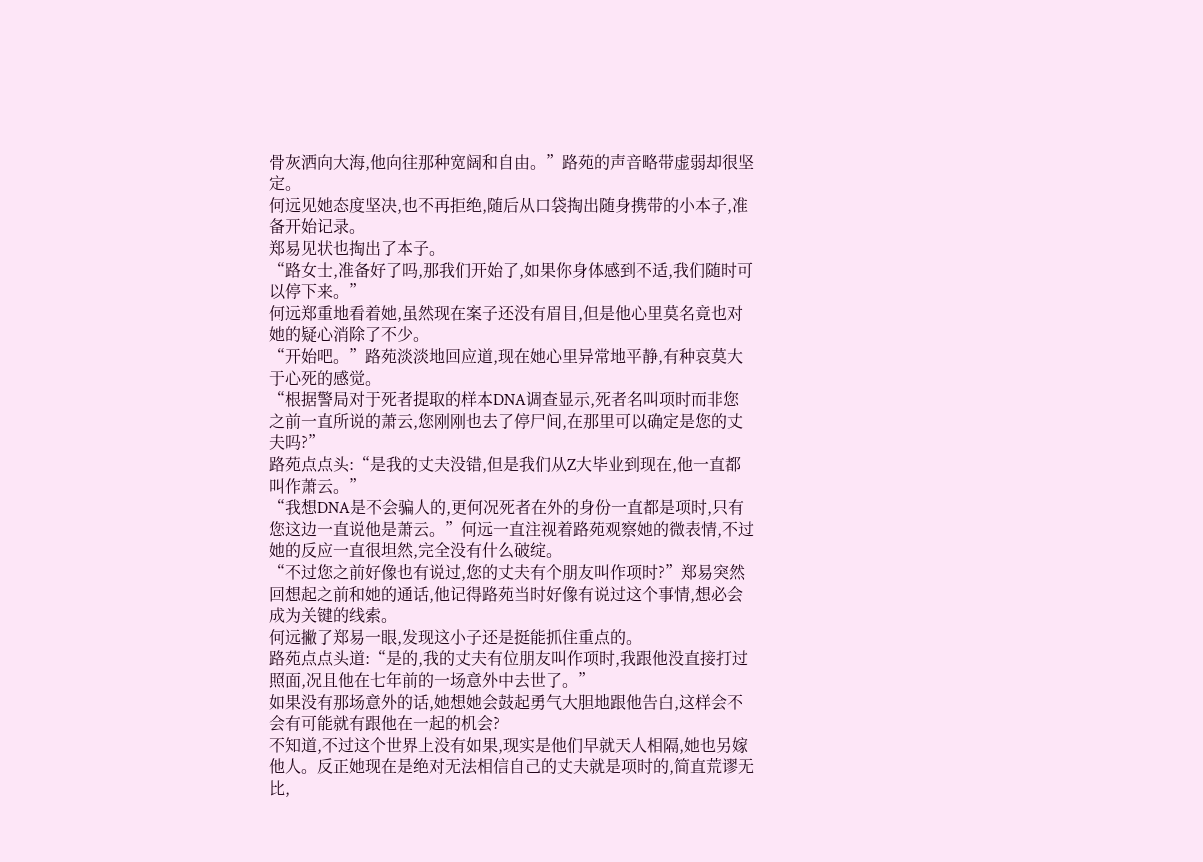骨灰洒向大海,他向往那种宽阔和自由。”路苑的声音略带虚弱却很坚定。
何远见她态度坚决,也不再拒绝,随后从口袋掏出随身携带的小本子,准备开始记录。
郑易见状也掏出了本子。
“路女士,准备好了吗,那我们开始了,如果你身体感到不适,我们随时可以停下来。”
何远郑重地看着她,虽然现在案子还没有眉目,但是他心里莫名竟也对她的疑心消除了不少。
“开始吧。”路苑淡淡地回应道,现在她心里异常地平静,有种哀莫大于心死的感觉。
“根据警局对于死者提取的样本DNA调查显示,死者名叫项时而非您之前一直所说的萧云,您刚刚也去了停尸间,在那里可以确定是您的丈夫吗?”
路苑点点头:“是我的丈夫没错,但是我们从Z大毕业到现在,他一直都叫作萧云。”
“我想DNA是不会骗人的,更何况死者在外的身份一直都是项时,只有您这边一直说他是萧云。”何远一直注视着路苑观察她的微表情,不过她的反应一直很坦然,完全没有什么破绽。
“不过您之前好像也有说过,您的丈夫有个朋友叫作项时?”郑易突然回想起之前和她的通话,他记得路苑当时好像有说过这个事情,想必会成为关键的线索。
何远撇了郑易一眼,发现这小子还是挺能抓住重点的。
路苑点点头道:“是的,我的丈夫有位朋友叫作项时,我跟他没直接打过照面,况且他在七年前的一场意外中去世了。”
如果没有那场意外的话,她想她会鼓起勇气大胆地跟他告白,这样会不会有可能就有跟他在一起的机会?
不知道,不过这个世界上没有如果,现实是他们早就天人相隔,她也另嫁他人。反正她现在是绝对无法相信自己的丈夫就是项时的,简直荒谬无比,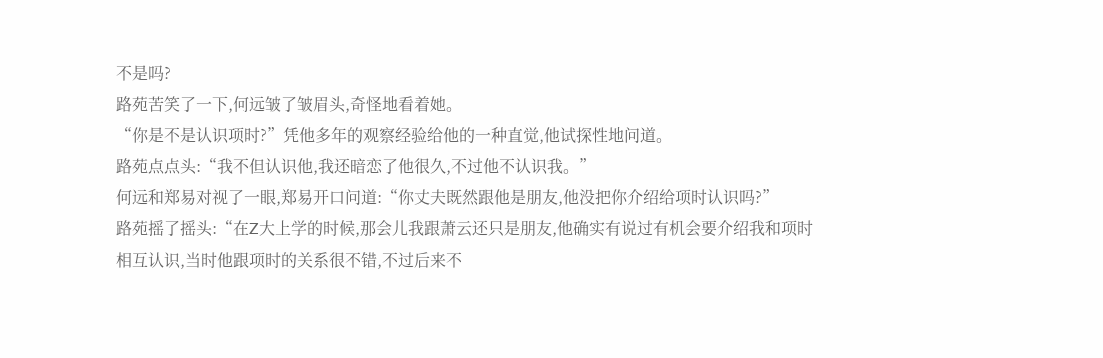不是吗?
路苑苦笑了一下,何远皱了皱眉头,奇怪地看着她。
“你是不是认识项时?”凭他多年的观察经验给他的一种直觉,他试探性地问道。
路苑点点头:“我不但认识他,我还暗恋了他很久,不过他不认识我。”
何远和郑易对视了一眼,郑易开口问道:“你丈夫既然跟他是朋友,他没把你介绍给项时认识吗?”
路苑摇了摇头:“在Z大上学的时候,那会儿我跟萧云还只是朋友,他确实有说过有机会要介绍我和项时相互认识,当时他跟项时的关系很不错,不过后来不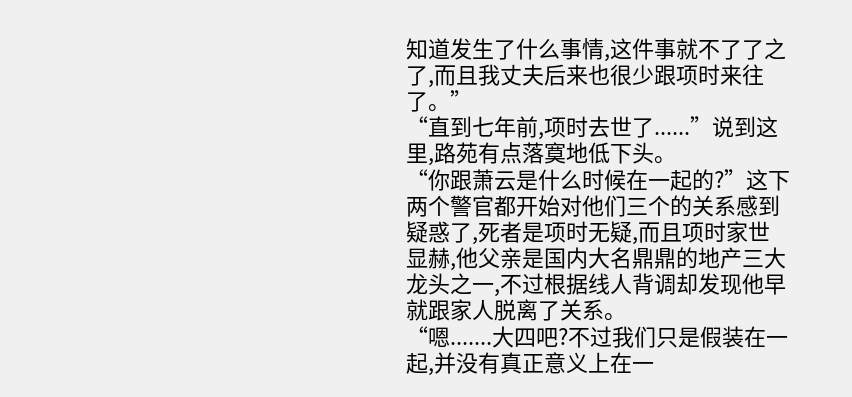知道发生了什么事情,这件事就不了了之了,而且我丈夫后来也很少跟项时来往了。”
“直到七年前,项时去世了......”说到这里,路苑有点落寞地低下头。
“你跟萧云是什么时候在一起的?”这下两个警官都开始对他们三个的关系感到疑惑了,死者是项时无疑,而且项时家世显赫,他父亲是国内大名鼎鼎的地产三大龙头之一,不过根据线人背调却发现他早就跟家人脱离了关系。
“嗯.......大四吧?不过我们只是假装在一起,并没有真正意义上在一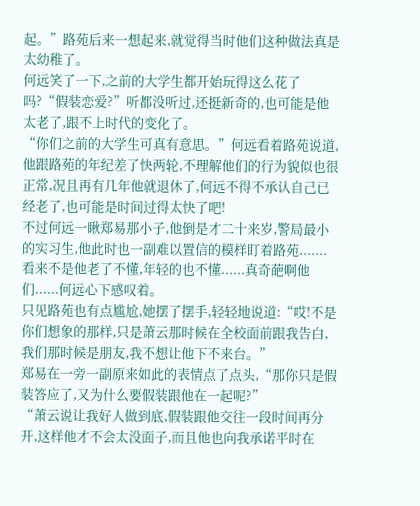起。”路苑后来一想起来,就觉得当时他们这种做法真是太幼稚了。
何远笑了一下,之前的大学生都开始玩得这么花了吗?“假装恋爱?”听都没听过,还挺新奇的,也可能是他太老了,跟不上时代的变化了。
“你们之前的大学生可真有意思。”何远看着路苑说道,他跟路苑的年纪差了快两轮,不理解他们的行为貌似也很正常,况且再有几年他就退休了,何远不得不承认自己已经老了,也可能是时间过得太快了吧!
不过何远一瞅郑易那小子,他倒是才二十来岁,警局最小的实习生,他此时也一副难以置信的模样盯着路苑.......
看来不是他老了不懂,年轻的也不懂......真奇葩啊他们......何远心下感叹着。
只见路苑也有点尴尬,她摆了摆手,轻轻地说道:“哎!不是你们想象的那样,只是萧云那时候在全校面前跟我告白,我们那时候是朋友,我不想让他下不来台。”
郑易在一旁一副原来如此的表情点了点头,“那你只是假装答应了,又为什么要假装跟他在一起呢?”
“萧云说让我好人做到底,假装跟他交往一段时间再分开,这样他才不会太没面子,而且他也向我承诺平时在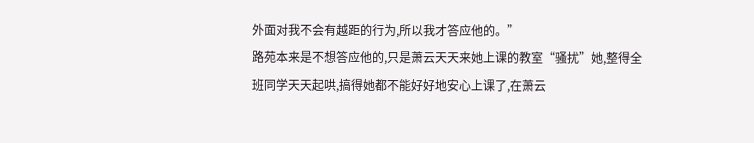外面对我不会有越距的行为,所以我才答应他的。”
路苑本来是不想答应他的,只是萧云天天来她上课的教室“骚扰”她,整得全班同学天天起哄,搞得她都不能好好地安心上课了,在萧云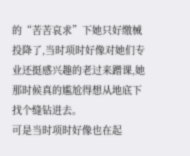的“苦苦哀求”下她只好缴械投降了,当时项时好像对她们专业还挺感兴趣的老过来蹭课,她那时候真的尴尬得想从地底下找个缝钻进去。
可是当时项时好像也在起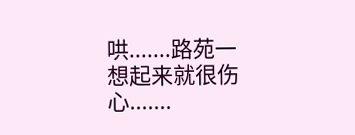哄.......路苑一想起来就很伤心.......